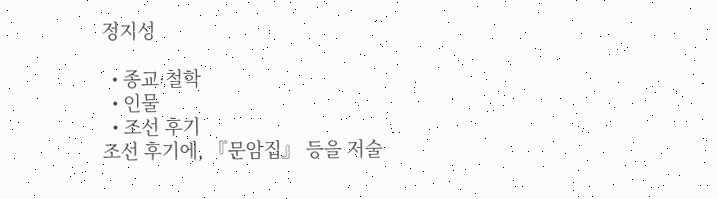정지성

  • 종교·철학
  • 인물
  • 조선 후기
조선 후기에, 『문암집』 등을 저술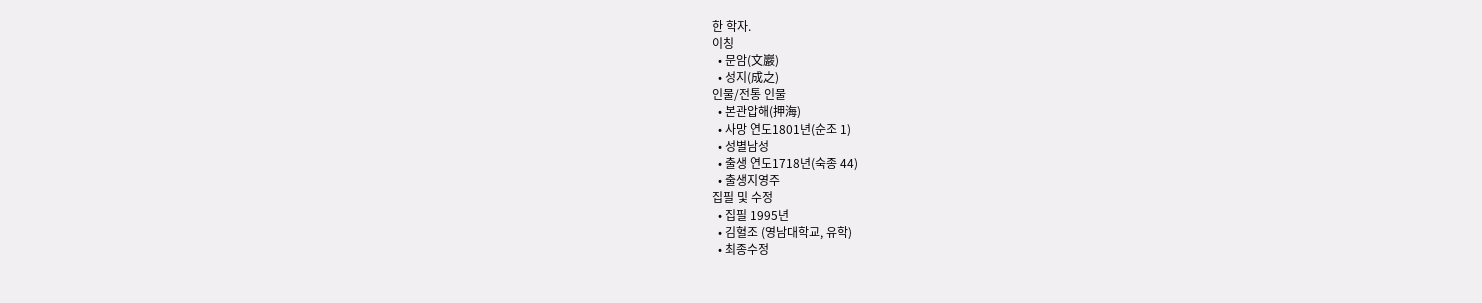한 학자.
이칭
  • 문암(文巖)
  • 성지(成之)
인물/전통 인물
  • 본관압해(押海)
  • 사망 연도1801년(순조 1)
  • 성별남성
  • 출생 연도1718년(숙종 44)
  • 출생지영주
집필 및 수정
  • 집필 1995년
  • 김혈조 (영남대학교, 유학)
  • 최종수정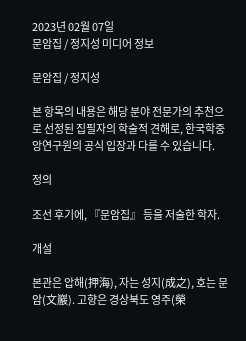2023년 02월 07일
문암집 / 정지성 미디어 정보

문암집 / 정지성

본 항목의 내용은 해당 분야 전문가의 추천으로 선정된 집필자의 학술적 견해로, 한국학중앙연구원의 공식 입장과 다를 수 있습니다.

정의

조선 후기에, 『문암집』 등을 저술한 학자.

개설

본관은 압해(押海), 자는 성지(成之), 호는 문암(文巖). 고향은 경상북도 영주(榮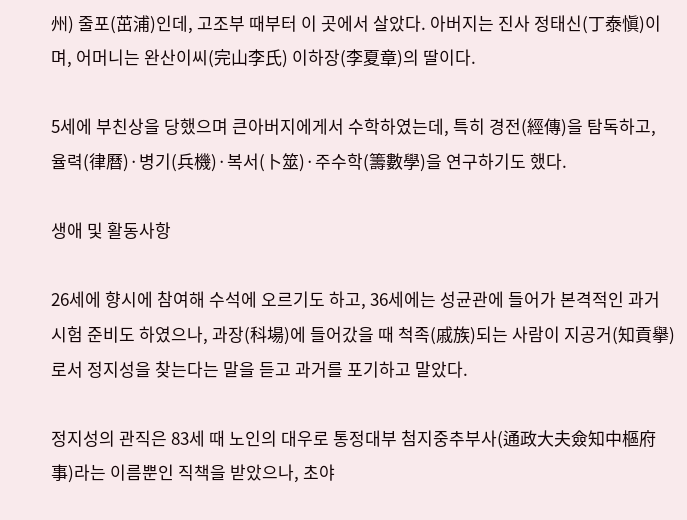州) 줄포(茁浦)인데, 고조부 때부터 이 곳에서 살았다. 아버지는 진사 정태신(丁泰愼)이며, 어머니는 완산이씨(完山李氏) 이하장(李夏章)의 딸이다.

5세에 부친상을 당했으며 큰아버지에게서 수학하였는데, 특히 경전(經傳)을 탐독하고, 율력(律曆)·병기(兵機)·복서(卜筮)·주수학(籌數學)을 연구하기도 했다.

생애 및 활동사항

26세에 향시에 참여해 수석에 오르기도 하고, 36세에는 성균관에 들어가 본격적인 과거시험 준비도 하였으나, 과장(科場)에 들어갔을 때 척족(戚族)되는 사람이 지공거(知貢擧)로서 정지성을 찾는다는 말을 듣고 과거를 포기하고 말았다.

정지성의 관직은 83세 때 노인의 대우로 통정대부 첨지중추부사(通政大夫僉知中樞府事)라는 이름뿐인 직책을 받았으나, 초야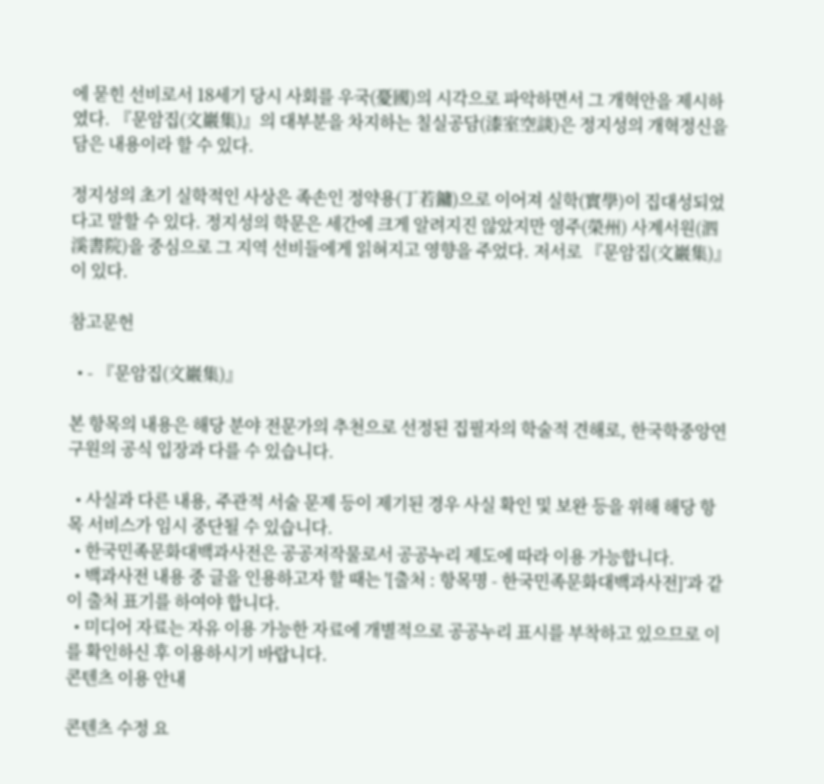에 묻힌 선비로서 18세기 당시 사회를 우국(憂國)의 시각으로 파악하면서 그 개혁안을 제시하였다. 『문암집(文巖集)』의 대부분을 차지하는 칠실공담(漆室空談)은 정지성의 개혁정신을 담은 내용이라 할 수 있다.

정지성의 초기 실학적인 사상은 족손인 정약용(丁若鏞)으로 이어져 실학(實學)이 집대성되었다고 말할 수 있다. 정지성의 학문은 세간에 크게 알려지진 않았지만 영주(榮州) 사계서원(泗溪書院)을 중심으로 그 지역 선비들에게 읽혀지고 영향을 주었다. 저서로 『문암집(文巖集)』이 있다.

참고문헌

  • - 『문암집(文巖集)』

본 항목의 내용은 해당 분야 전문가의 추천으로 선정된 집필자의 학술적 견해로, 한국학중앙연구원의 공식 입장과 다를 수 있습니다.

  • 사실과 다른 내용, 주관적 서술 문제 등이 제기된 경우 사실 확인 및 보완 등을 위해 해당 항목 서비스가 임시 중단될 수 있습니다.
  • 한국민족문화대백과사전은 공공저작물로서 공공누리 제도에 따라 이용 가능합니다.
  • 백과사전 내용 중 글을 인용하고자 할 때는 '[출처 : 항목명 - 한국민족문화대백과사전]'과 같이 출처 표기를 하여야 합니다.
  • 미디어 자료는 자유 이용 가능한 자료에 개별적으로 공공누리 표시를 부착하고 있으므로 이를 확인하신 후 이용하시기 바랍니다.
콘텐츠 이용 안내

콘텐츠 수정 요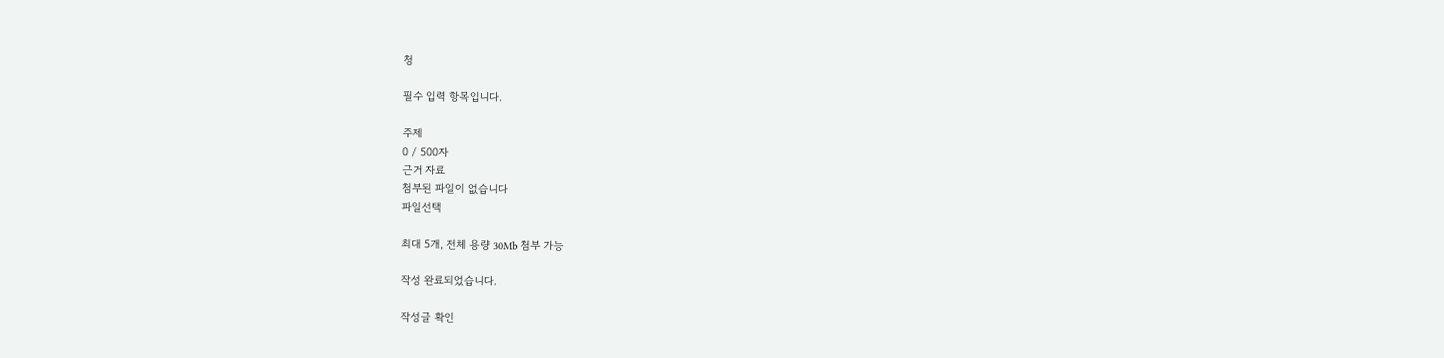청

필수 입력 항목입니다.

주제
0 / 500자
근거 자료
첨부된 파일이 없습니다
파일선택

최대 5개, 전체 용량 30Mb 첨부 가능

작성 완료되었습니다.

작성글 확인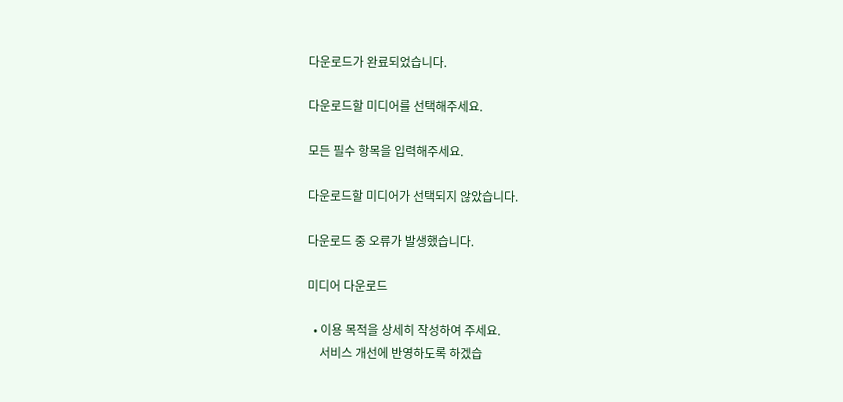다운로드가 완료되었습니다.

다운로드할 미디어를 선택해주세요.

모든 필수 항목을 입력해주세요.

다운로드할 미디어가 선택되지 않았습니다.

다운로드 중 오류가 발생했습니다.

미디어 다운로드

  • 이용 목적을 상세히 작성하여 주세요.
    서비스 개선에 반영하도록 하겠습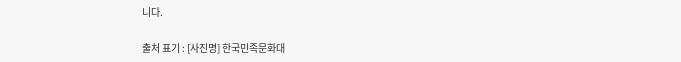니다.

출처 표기 : [사진명] 한국민족문화대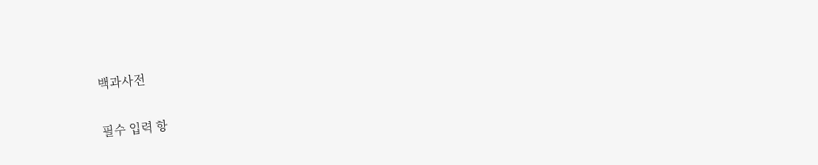백과사전

필수 입력 항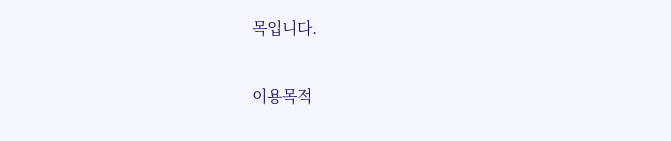목입니다.

이용목적